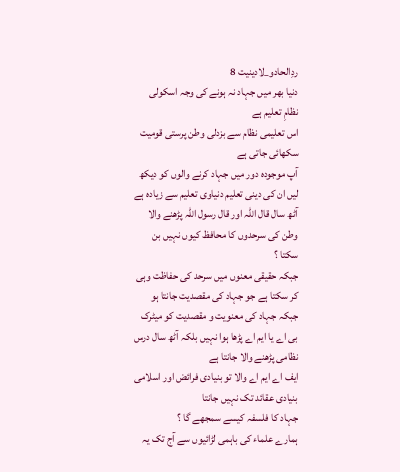ردِالحادو_لادینیت 8
دنیا بھر میں جہاد نہ ہونے کی وجہ اسکولی نظامِ تعلیم ہے
اس تعلیمی نظام سے بزدلی وطن پرستی قومیت سکھائی جاتی ہے
آپ موجودہ دور میں جہاد کرنے والوں کو دیکھ لیں ان کی دینی تعلیم دنیاوی تعلیم سے زیادہ ہے
آٹھ سال قال اللہ اور قال رسول اللہ پڑھنے والا وطن کی سرحدوں کا محافظ کیوں نہیں بن سکتا ؟
جبکہ حقیقی معنوں میں سرحد کی حفاظت وہی کر سکتا ہے جو جہاد کی مقصدیت جانتا ہو
جبکہ جہاد کی معنویت و مقصدیت کو میٹرک بی اے یا ایم اے پڑھا ہوا نہیں بلکہ آٹھ سال درس نظامی پڑھنے والا جانتا ہے
ایف اے ایم اے والا تو بنیادی فرائض اور اسلامی بنیادی عقائد تک نہیں جانتا
جہاد کا فلسفہ کیسے سمجھے گا ؟
ہمارے علماء کی باہمی لڑائیوں سے آج تک یہ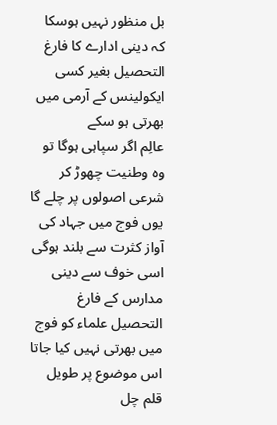بل منظور نہیں ہوسکا کہ دینی ادارے کا فارغ التحصیل بغیر کسی ایکولینس کے آرمی میں بھرتی ہو سکے
عالِم اگر سپاہی ہوگا تو وہ وطنیت چھوڑ کر شرعی اصولوں پر چلے گا
یوں فوج میں جہاد کی آواز کثرت سے بلند ہوگی
اسی خوف سے دینی مدارس کے فارغ التحصیل علماء کو فوج میں بھرتی نہیں کیا جاتا
اس موضوع پر طویل قلم چل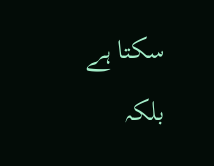سکتا ہے
بلکہ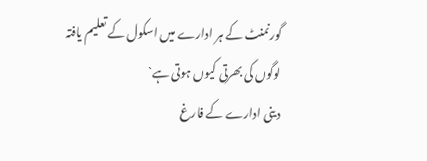گورنمنٹ کے ہر ادارے میں اسکول کے تعلیم یافتہ لوگوں کی بھرتی کیوں ہوتی ہے`
دینی ادارے کے فارغ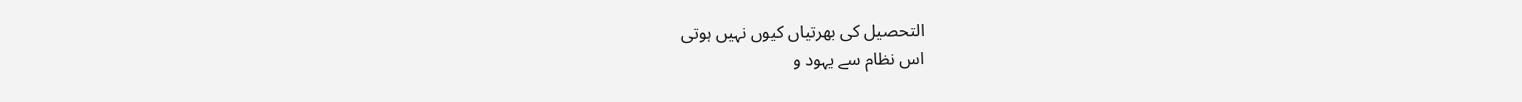التحصیل کی بھرتیاں کیوں نہیں ہوتی
اس نظام سے یہود و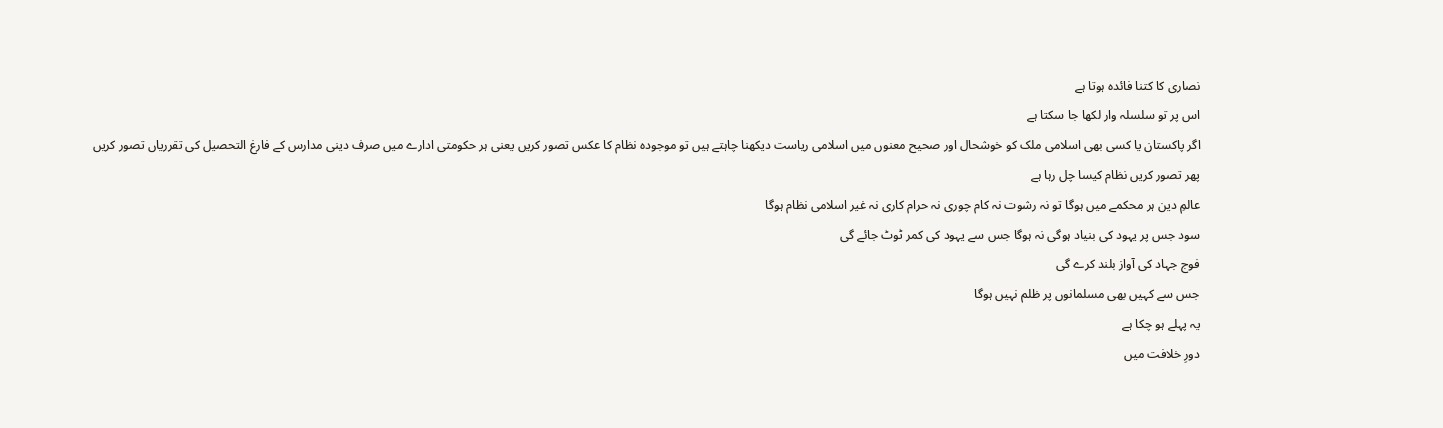نصاری کا کتنا فائدہ ہوتا ہے
اس پر تو سلسلہ وار لکھا جا سکتا ہے
اگر پاکستان یا کسی بھی اسلامی ملک کو خوشحال اور صحیح معنوں میں اسلامی ریاست دیکھنا چاہتے ہیں تو موجودہ نظام کا عکس تصور کریں یعنی ہر حکومتی ادارے میں صرف دینی مدارس کے فارغ التحصیل کی تقرریاں تصور کریں
پھر تصور کریں نظام کیسا چل رہا ہے
عالمِ دین ہر محکمے میں ہوگا تو نہ رشوت نہ کام چوری نہ حرام کاری نہ غیر اسلامی نظام ہوگا
سود جس پر یہود کی بنیاد ہوگی نہ ہوگا جس سے یہود کی کمر ٹوٹ جائے گی
فوج جہاد کی آواز بلند کرے گی
جس سے کہیں بھی مسلمانوں پر ظلم نہیں ہوگا
یہ پہلے ہو چکا ہے
دورِ خلافت میں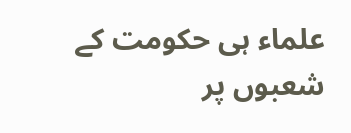علماء ہی حکومت کے شعبوں پر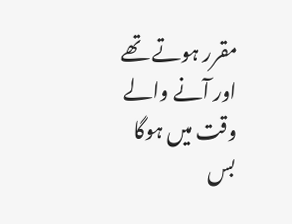مقرر ہوتے تھے
اور آنے والے وقت میں ہوگا
بس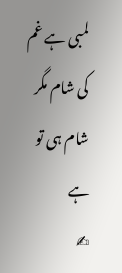لمبی ہے غم کی شام مگر شام ہی تو ہے
✍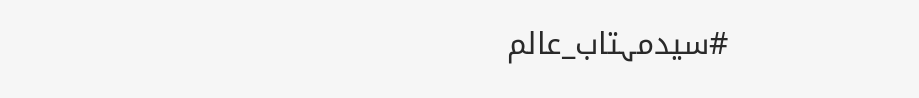#سیدمہتاب_عالم